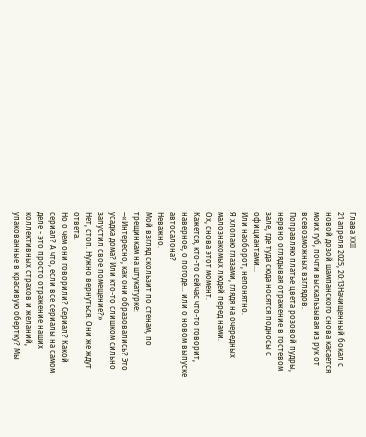Глава XXII
21 апреля 2025, 20:13Начищенный бокал с новой дозой шампанского снова касается моих губ, почти выскальзывая из рук от всевозможных взглядов.
Поправляю платье цвета розовой пудры, нервно оглядывая отражение в гостевом зале, где туда сюда носятся подносы с официантами...
Или наоборот, непонятно.
Я хлопаю глазами, глядя на очередных малознакомых людей перед нами.
Ох, снова этот момент.
Кажется, кто-то сейчас что-то говорит, наверное, о погоде... или о новом выпуске автосалона?
Неважно.
Мой взгляд скользит по стенам, по трещинкам на штукатурке:
–«Интересно, как они образовались? Это усадка дома? Или кто-то слишком сильно запустил свое помещение?»
Нет, стоп. Нужно вернуться. Они же ждут ответа.
Но о чем они говорили? Сериал? Какой сериал? А что, если все сериалы на самом деле - это просто отражение наших коллективных страхов и желаний, упакованные в красивую обертку? Мы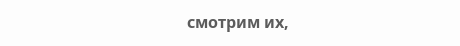смотрим их,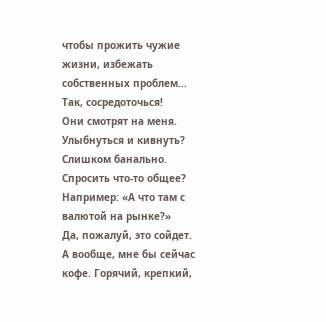чтобы прожить чужие жизни, избежать собственных проблем...
Так, сосредоточься!
Они смотрят на меня.
Улыбнуться и кивнуть? Слишком банально.
Спросить что-то общее? Например: «А что там с валютой на рынке?»
Да, пожалуй, это сойдет.
А вообще, мне бы сейчас кофе. Горячий, крепкий,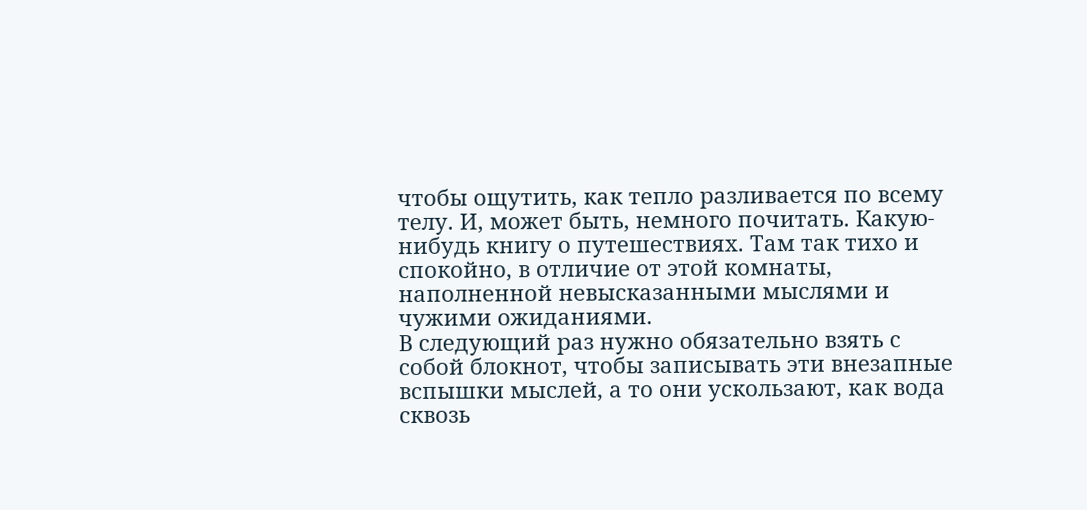чтобы ощутить, как тепло разливается по всему телу. И, может быть, немного почитать. Какую-нибудь книгу о путешествиях. Там так тихо и спокойно, в отличие от этой комнаты, наполненной невысказанными мыслями и чужими ожиданиями.
В следующий раз нужно обязательно взять с собой блокнот, чтобы записывать эти внезапные вспышки мыслей, а то они ускользают, как вода сквозь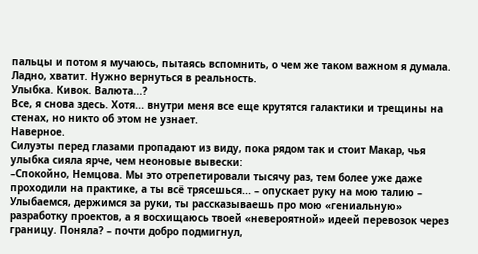пальцы и потом я мучаюсь, пытаясь вспомнить, о чем же таком важном я думала.
Ладно, хватит. Нужно вернуться в реальность.
Улыбка. Кивок. Валюта...?
Все, я снова здесь. Хотя... внутри меня все еще крутятся галактики и трещины на стенах, но никто об этом не узнает.
Наверное.
Силуэты перед глазами пропадают из виду, пока рядом так и стоит Макар, чья улыбка сияла ярче, чем неоновые вывески:
–Спокойно, Немцова. Мы это отрепетировали тысячу раз, тем более уже даже проходили на практике, а ты всё трясешься... – опускает руку на мою талию – Улыбаемся, держимся за руки, ты рассказываешь про мою «гениальную» разработку проектов, а я восхищаюсь твоей «невероятной» идеей перевозок через границу. Поняла? – почти добро подмигнул,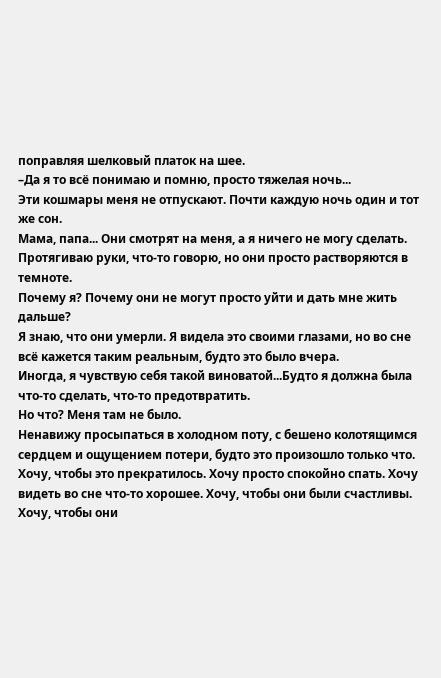поправляя шелковый платок на шее.
–Да я то всё понимаю и помню, просто тяжелая ночь...
Эти кошмары меня не отпускают. Почти каждую ночь один и тот же сон.
Мама, папа... Они смотрят на меня, а я ничего не могу сделать. Протягиваю руки, что-то говорю, но они просто растворяются в темноте.
Почему я? Почему они не могут просто уйти и дать мне жить дальше?
Я знаю, что они умерли. Я видела это своими глазами, но во сне всё кажется таким реальным, будто это было вчера.
Иногда, я чувствую себя такой виноватой...Будто я должна была что-то сделать, что-то предотвратить.
Но что? Меня там не было.
Ненавижу просыпаться в холодном поту, с бешено колотящимся сердцем и ощущением потери, будто это произошло только что.
Хочу, чтобы это прекратилось. Хочу просто спокойно спать. Хочу видеть во сне что-то хорошее. Хочу, чтобы они были счастливы. Хочу, чтобы они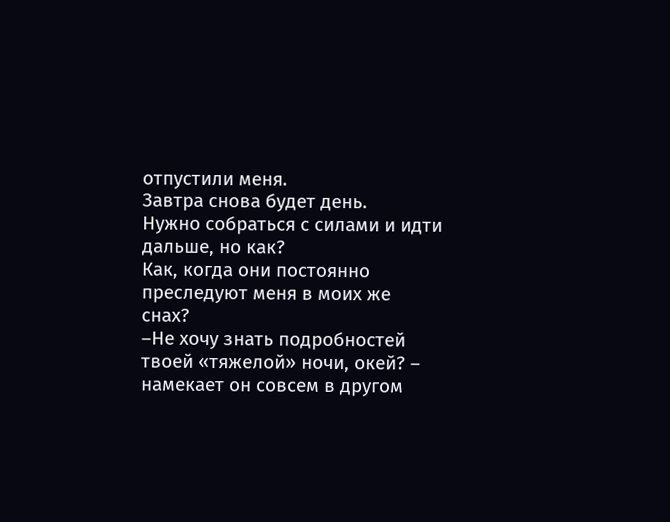отпустили меня.
Завтра снова будет день.
Нужно собраться с силами и идти дальше, но как?
Как, когда они постоянно преследуют меня в моих же снах?
–Не хочу знать подробностей твоей «тяжелой» ночи, окей? – намекает он совсем в другом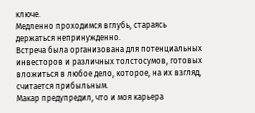ключе.
Медленно проходимся вглубь, стараясь держаться непринужденно.
Встреча была организована для потенциальных инвесторов и различных толстосумов, готовых вложиться в любое дело, которое, на их взгляд, считается прибыльным.
Макар предупредил, что и моя карьера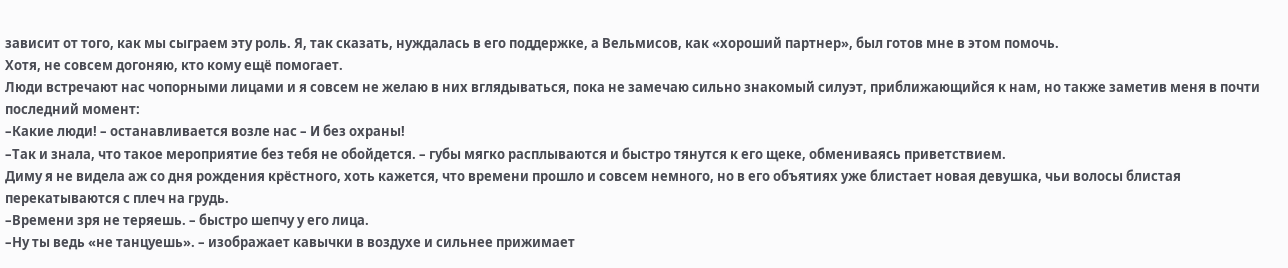зависит от того, как мы сыграем эту роль. Я, так сказать, нуждалась в его поддержке, а Вельмисов, как «хороший партнер», был готов мне в этом помочь.
Хотя, не совсем догоняю, кто кому ещё помогает.
Люди встречают нас чопорными лицами и я совсем не желаю в них вглядываться, пока не замечаю сильно знакомый силуэт, приближающийся к нам, но также заметив меня в почти последний момент:
–Какие люди! – останавливается возле нас – И без охраны!
–Так и знала, что такое мероприятие без тебя не обойдется. – губы мягко расплываются и быстро тянутся к его щеке, обмениваясь приветствием.
Диму я не видела аж со дня рождения крёстного, хоть кажется, что времени прошло и совсем немного, но в его объятиях уже блистает новая девушка, чьи волосы блистая перекатываются с плеч на грудь.
–Времени зря не теряешь. – быстро шепчу у его лица.
–Ну ты ведь «не танцуешь». – изображает кавычки в воздухе и сильнее прижимает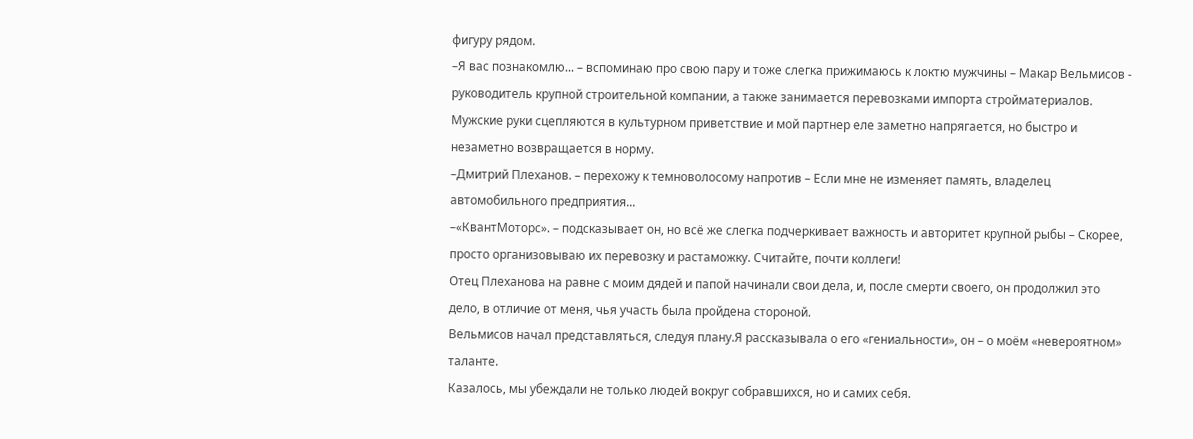фигуру рядом.
–Я вас познакомлю... – вспоминаю про свою пару и тоже слегка прижимаюсь к локтю мужчины – Макар Вельмисов - руководитель крупной строительной компании, а также занимается перевозками импорта стройматериалов.
Мужские руки сцепляются в культурном приветствие и мой партнер еле заметно напрягается, но быстро и незаметно возвращается в норму.
–Дмитрий Плеханов. – перехожу к темноволосому напротив – Если мне не изменяет память, владелец автомобильного предприятия...
–«КвантМоторс». – подсказывает он, но всё же слегка подчеркивает важность и авторитет крупной рыбы – Скорее, просто организовываю их перевозку и растаможку. Считайте, почти коллеги!
Отец Плеханова на равне с моим дядей и папой начинали свои дела, и, после смерти своего, он продолжил это дело, в отличие от меня, чья участь была пройдена стороной.
Вельмисов начал представляться, следуя плану.Я рассказывала о его «гениальности», он – о моём «невероятном» таланте.
Казалось, мы убеждали не только людей вокруг собравшихся, но и самих себя.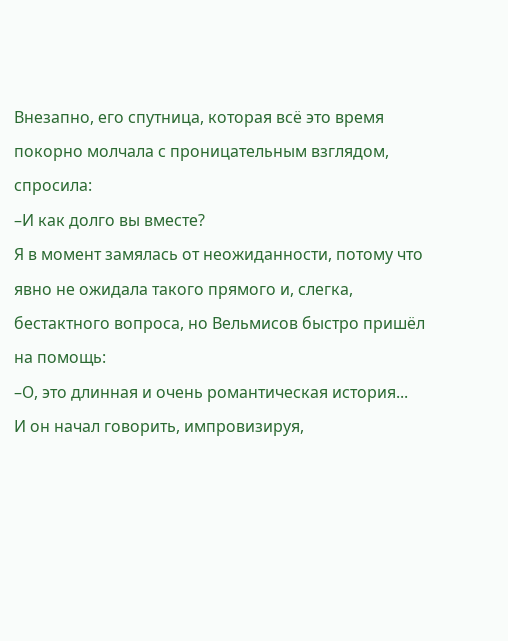Внезапно, его спутница, которая всё это время покорно молчала с проницательным взглядом, спросила:
–И как долго вы вместе?
Я в момент замялась от неожиданности, потому что явно не ожидала такого прямого и, слегка, бестактного вопроса, но Вельмисов быстро пришёл на помощь:
–О, это длинная и очень романтическая история...
И он начал говорить, импровизируя,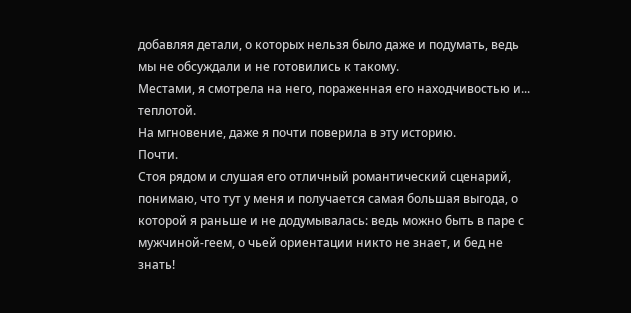добавляя детали, о которых нельзя было даже и подумать, ведь мы не обсуждали и не готовились к такому.
Местами, я смотрела на него, пораженная его находчивостью и... теплотой.
На мгновение, даже я почти поверила в эту историю.
Почти.
Стоя рядом и слушая его отличный романтический сценарий, понимаю, что тут у меня и получается самая большая выгода, о которой я раньше и не додумывалась: ведь можно быть в паре с мужчиной-геем, о чьей ориентации никто не знает, и бед не знать!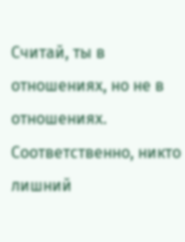Считай, ты в отношениях, но не в отношениях. Соответственно, никто лишний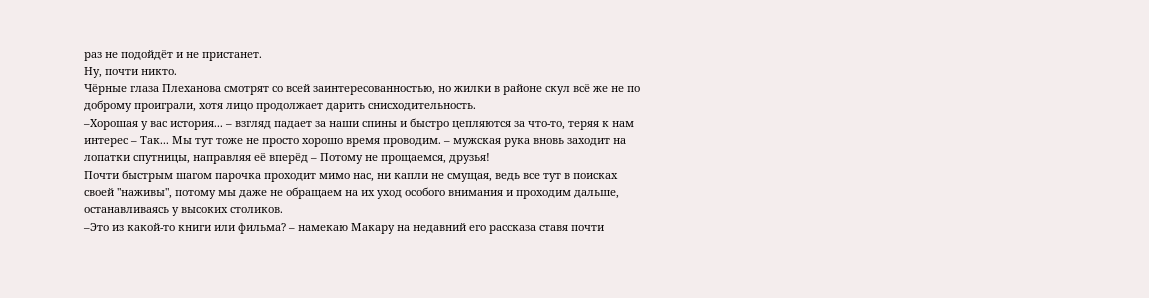раз не подойдёт и не пристанет.
Ну, почти никто.
Чёрные глаза Плеханова смотрят со всей заинтересованностью, но жилки в районе скул всё же не по доброму проиграли, хотя лицо продолжает дарить снисходительность.
–Хорошая у вас история... – взгляд падает за наши спины и быстро цепляются за что-то, теряя к нам интерес – Так... Мы тут тоже не просто хорошо время проводим. – мужская рука вновь заходит на лопатки спутницы, направляя её вперёд – Потому не прощаемся, друзья!
Почти быстрым шагом парочка проходит мимо нас, ни капли не смущая, ведь все тут в поисках своей "наживы", потому мы даже не обращаем на их уход особого внимания и проходим дальше, останавливаясь у высоких столиков.
–Это из какой-то книги или фильма? – намекаю Макару на недавний его рассказа ставя почти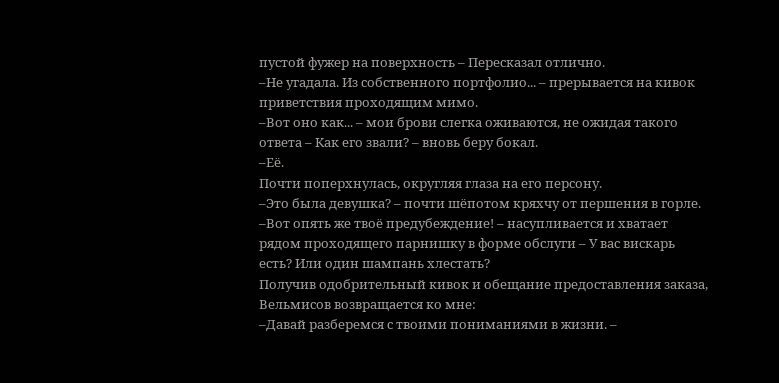пустой фужер на поверхность – Пересказал отлично.
–Не угадала. Из собственного портфолио... – прерывается на кивок приветствия проходящим мимо.
–Вот оно как... – мои брови слегка оживаются, не ожидая такого ответа – Как его звали? – вновь беру бокал.
–Её.
Почти поперхнулась, округляя глаза на его персону.
–Это была девушка? – почти шёпотом кряхчу от першения в горле.
–Вот опять же твоё предубеждение! – насупливается и хватает рядом проходящего парнишку в форме обслуги – У вас вискарь есть? Или один шампань хлестать?
Получив одобрительный кивок и обещание предоставления заказа, Вельмисов возвращается ко мне:
–Давай разберемся с твоими пониманиями в жизни. –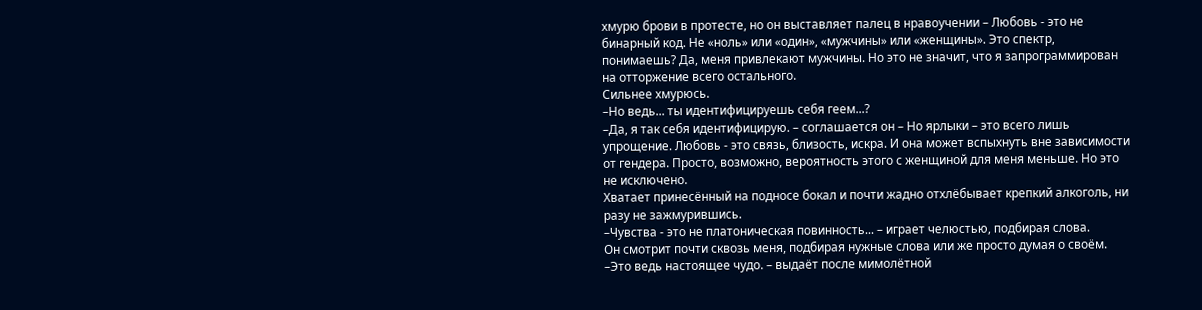хмурю брови в протесте, но он выставляет палец в нравоучении – Любовь - это не бинарный код. Не «ноль» или «один», «мужчины» или «женщины». Это спектр, понимаешь? Да, меня привлекают мужчины. Но это не значит, что я запрограммирован на отторжение всего остального.
Сильнее хмурюсь.
–Но ведь... ты идентифицируешь себя геем...?
–Да, я так себя идентифицирую. – соглашается он – Но ярлыки – это всего лишь упрощение. Любовь - это связь, близость, искра. И она может вспыхнуть вне зависимости от гендера. Просто, возможно, вероятность этого с женщиной для меня меньше. Но это не исключено.
Хватает принесённый на подносе бокал и почти жадно отхлёбывает крепкий алкоголь, ни разу не зажмурившись.
–Чувства - это не платоническая повинность... – играет челюстью, подбирая слова.
Он смотрит почти сквозь меня, подбирая нужные слова или же просто думая о своём.
–Это ведь настоящее чудо. – выдаёт после мимолётной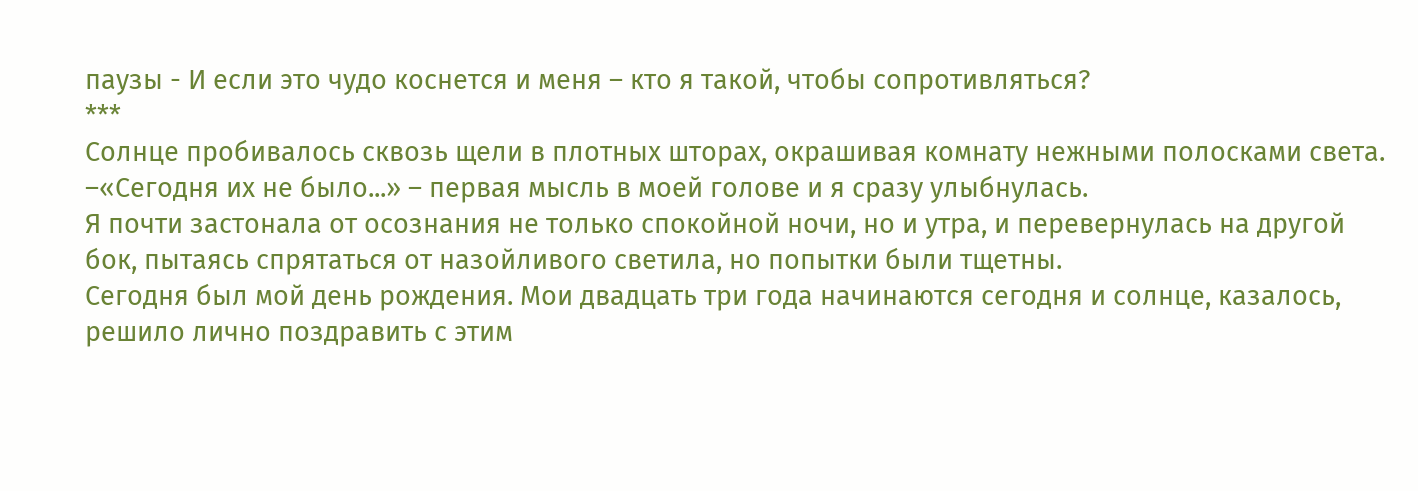паузы - И если это чудо коснется и меня – кто я такой, чтобы сопротивляться?
***
Солнце пробивалось сквозь щели в плотных шторах, окрашивая комнату нежными полосками света.
–«Сегодня их не было...» – первая мысль в моей голове и я сразу улыбнулась.
Я почти застонала от осознания не только спокойной ночи, но и утра, и перевернулась на другой бок, пытаясь спрятаться от назойливого светила, но попытки были тщетны.
Сегодня был мой день рождения. Мои двадцать три года начинаются сегодня и солнце, казалось, решило лично поздравить с этим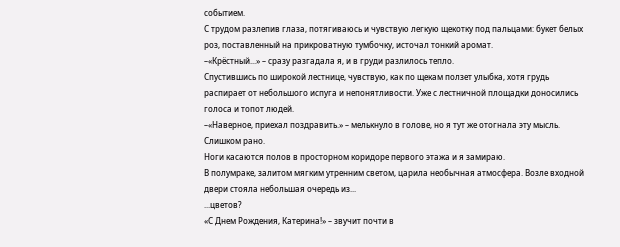событием.
С трудом разлепив глаза, потягиваюсь и чувствую легкую щекотку под пальцами: букет белых роз, поставленный на прикроватную тумбочку, источал тонкий аромат.
–«Крёстный...» – сразу разгадала я, и в груди разлилось тепло.
Спустившись по широкой лестнице, чувствую, как по щекам ползет улыбка, хотя грудь распирает от небольшого испуга и непонятливости. Уже с лестничной площадки доносились голоса и топот людей.
–«Наверное, приехал поздравить.» – мелькнуло в голове, но я тут же отогнала эту мысль.
Слишком рано.
Ноги касаются полов в просторном коридоре первого этажа и я замираю.
В полумраке, залитом мягким утренним светом, царила необычная атмосфера. Возле входной двери стояла небольшая очередь из...
...цветов?
«С Днем Рождения, Катерина!» – звучит почти в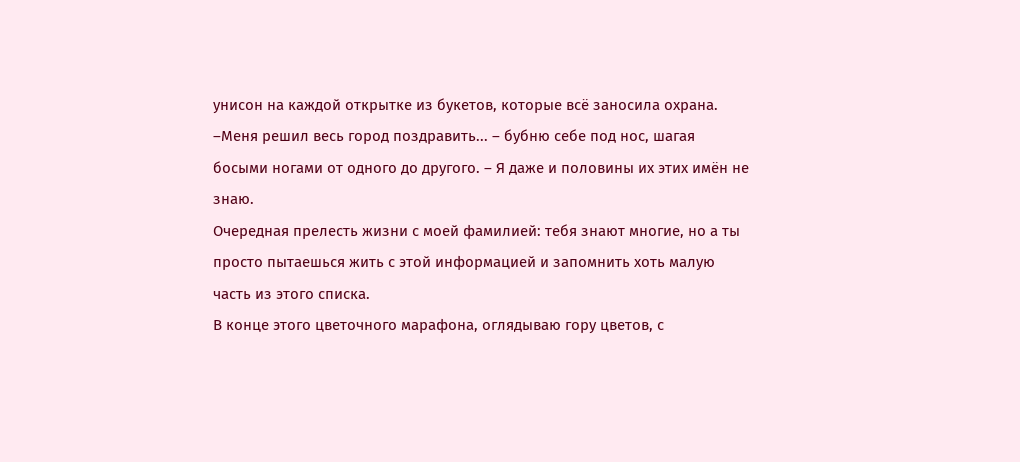унисон на каждой открытке из букетов, которые всё заносила охрана.
–Меня решил весь город поздравить... – бубню себе под нос, шагая босыми ногами от одного до другого. – Я даже и половины их этих имён не знаю.
Очередная прелесть жизни с моей фамилией: тебя знают многие, но а ты просто пытаешься жить с этой информацией и запомнить хоть малую часть из этого списка.
В конце этого цветочного марафона, оглядываю гору цветов, с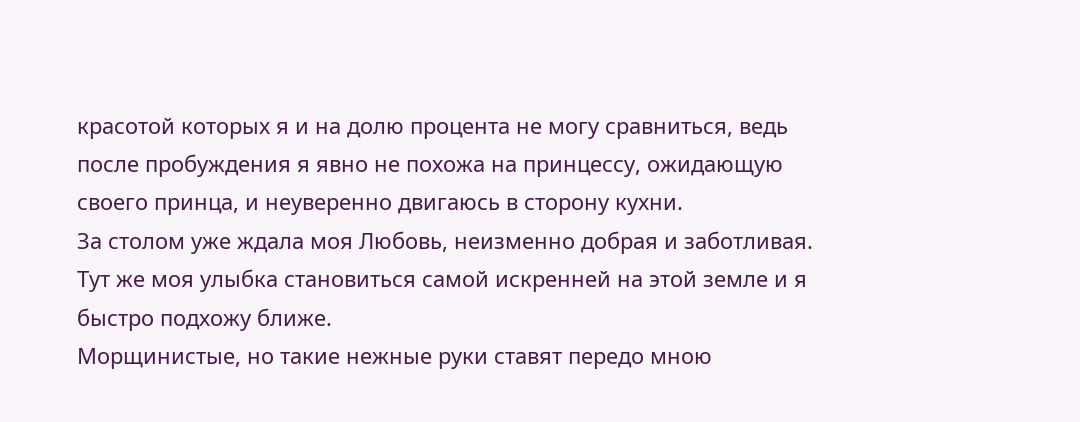красотой которых я и на долю процента не могу сравниться, ведь после пробуждения я явно не похожа на принцессу, ожидающую своего принца, и неуверенно двигаюсь в сторону кухни.
За столом уже ждала моя Любовь, неизменно добрая и заботливая.
Тут же моя улыбка становиться самой искренней на этой земле и я быстро подхожу ближе.
Морщинистые, но такие нежные руки ставят передо мною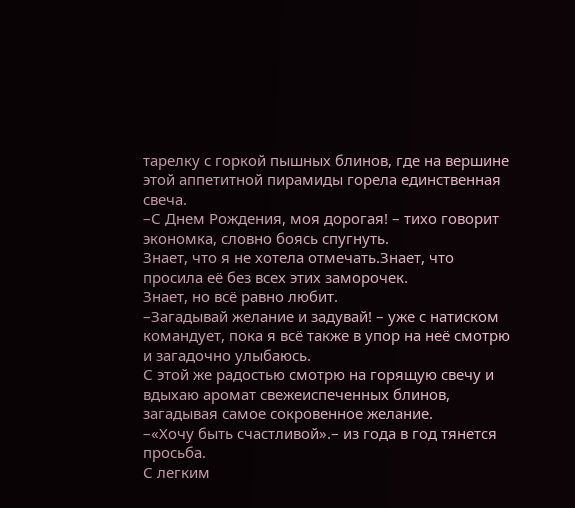тарелку с горкой пышных блинов, где на вершине этой аппетитной пирамиды горела единственная свеча.
–С Днем Рождения, моя дорогая! – тихо говорит экономка, словно боясь спугнуть.
Знает, что я не хотела отмечать.Знает, что просила её без всех этих заморочек.
Знает, но всё равно любит.
–Загадывай желание и задувай! – уже с натиском командует, пока я всё также в упор на неё смотрю и загадочно улыбаюсь.
С этой же радостью смотрю на горящую свечу и вдыхаю аромат свежеиспеченных блинов, загадывая самое сокровенное желание.
–«Хочу быть счастливой».– из года в год тянется просьба.
С легким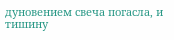дуновением свеча погасла, и тишину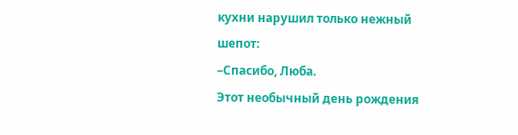кухни нарушил только нежный шепот:
–Спасибо, Люба.
Этот необычный день рождения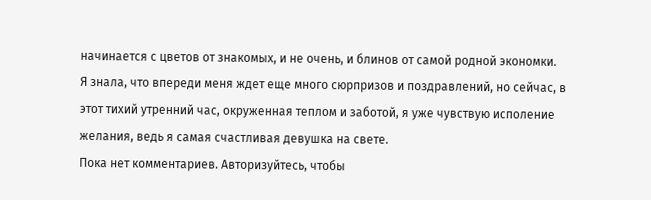начинается с цветов от знакомых, и не очень, и блинов от самой родной экономки.
Я знала, что впереди меня ждет еще много сюрпризов и поздравлений, но сейчас, в этот тихий утренний час, окруженная теплом и заботой, я уже чувствую исполение желания, ведь я самая счастливая девушка на свете.
Пока нет комментариев. Авторизуйтесь, чтобы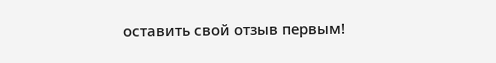оставить свой отзыв первым!